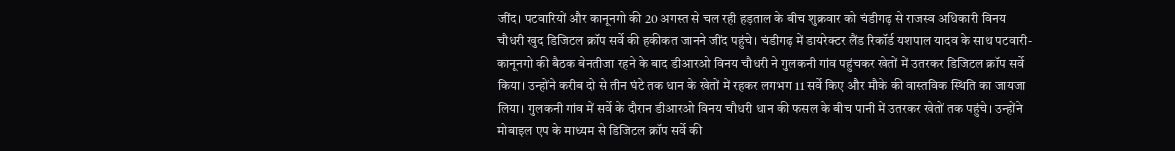जींद। पटवारियों और कानूनगो की 20 अगस्त से चल रही हड़ताल के बीच शुक्रवार को चंडीगढ़ से राजस्व अधिकारी विनय चौधरी खुद डिजिटल क्रॉप सर्वे की हकीकत जानने जींद पहुंचे। चंडीगढ़ में डायरेक्टर लैंड रिकॉर्ड यशपाल यादव के साथ पटवारी-कानूनगो की बैठक बेनतीजा रहने के बाद डीआरओ विनय चौधरी ने गुलकनी गांव पहुंचकर खेतों में उतरकर डिजिटल क्रॉप सर्वे किया। उन्होंने करीब दो से तीन घंटे तक धान के खेतों में रहकर लगभग 11 सर्वे किए और मौके की वास्तविक स्थिति का जायजा लिया। गुलकनी गांव में सर्वे के दौरान डीआरओ विनय चौधरी धान की फसल के बीच पानी में उतरकर खेतों तक पहुंचे। उन्होंने मोबाइल एप के माध्यम से डिजिटल क्रॉप सर्वे की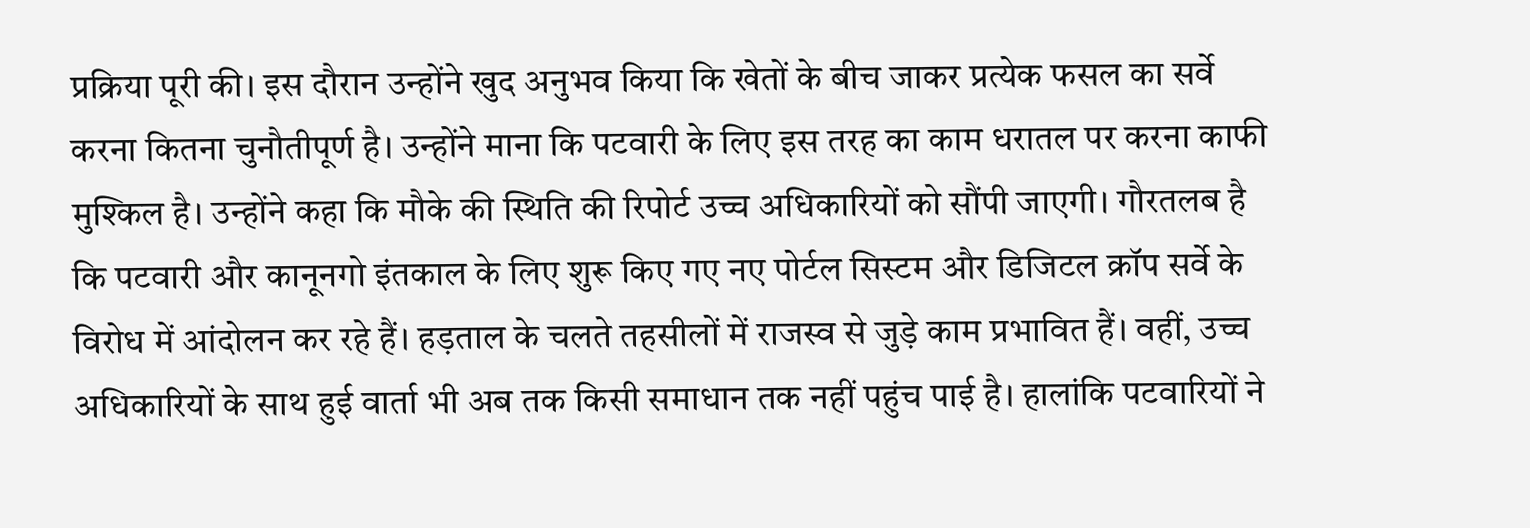प्रक्रिया पूरी की। इस दौरान उन्होंने खुद अनुभव किया कि खेतों के बीच जाकर प्रत्येक फसल का सर्वे करना कितना चुनौतीपूर्ण है। उन्होंने माना कि पटवारी के लिए इस तरह का काम धरातल पर करना काफी मुश्किल है। उन्होंने कहा कि मौके की स्थिति की रिपोर्ट उच्च अधिकारियों को सौंपी जाएगी। गौरतलब है कि पटवारी और कानूनगो इंतकाल के लिए शुरू किए गए नए पोर्टल सिस्टम और डिजिटल क्रॉप सर्वे के विरोध में आंदोलन कर रहे हैं। हड़ताल के चलते तहसीलों में राजस्व से जुड़े काम प्रभावित हैं। वहीं, उच्च अधिकारियों के साथ हुई वार्ता भी अब तक किसी समाधान तक नहीं पहुंच पाई है। हालांकि पटवारियों ने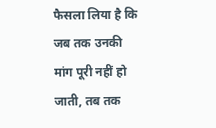फैसला लिया है कि जब तक उनकी मांग पूरी नहीं हो जाती, तब तक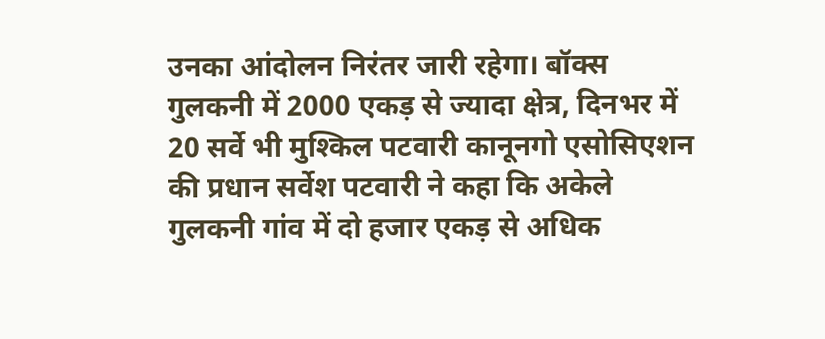उनका आंदोलन निरंतर जारी रहेगा। बॉक्स गुलकनी में 2000 एकड़ से ज्यादा क्षेत्र, दिनभर में 20 सर्वे भी मुश्किल पटवारी कानूनगो एसोसिएशन की प्रधान सर्वेश पटवारी ने कहा कि अकेले गुलकनी गांव में दो हजार एकड़ से अधिक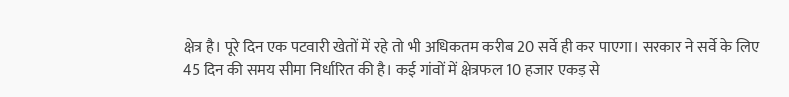क्षेत्र है। पूरे दिन एक पटवारी खेतों में रहे तो भी अधिकतम करीब 20 सर्वे ही कर पाएगा। सरकार ने सर्वे के लिए 45 दिन की समय सीमा निर्धारित की है। कई गांवों में क्षेत्रफल 10 हजार एकड़ से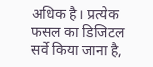अधिक है। प्रत्येक फसल का डिजिटल सर्वे किया जाना है,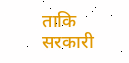ताकि सरकारी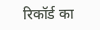रिकॉर्ड का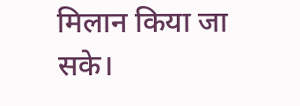मिलान किया जा सके।